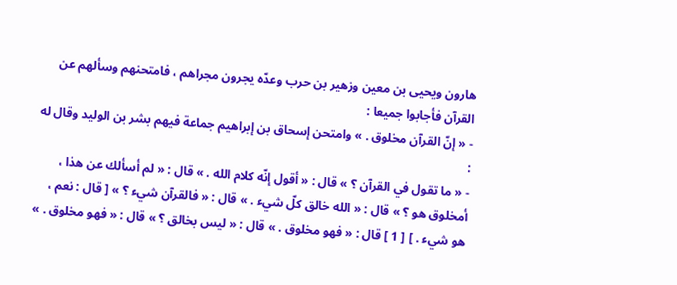هارون ويحيى بن معين وزهير بن حرب وعدّه يجرون مجراهم ، فامتحنهم وسألهم عن القرآن فأجابوا جميعا :
- « إنّ القرآن مخلوق . » وامتحن إسحاق بن إبراهيم جماعة فيهم بشر بن الوليد وقال له :
- « ما تقول في القرآن ؟ » قال : « أقول إنّه كلام الله . » قال : « لم أسألك عن هذا ، أمخلوق هو ؟ » قال : « الله خالق كلّ شيء . » قال : « فالقرآن شيء ؟ » [ قال : نعم ، هو شيء . ] [ 1 ] قال : « فهو مخلوق . » قال : « ليس بخالق ؟ » قال : « فهو مخلوق . »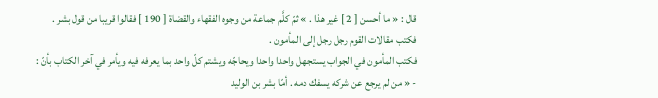قال : « ما أحسن [ 2 ] غير هذا . » ثمّ كلَّم جماعة من وجوه الفقهاء والقضاة [ 190 ] فقالوا قريبا من قول بشر .
فكتب مقالات القوم رجل رجل إلى المأمون .
فكتب المأمون في الجواب يستجهل واحدا واحدا ويحاجّه ويشتم كلّ واحد بما يعرفه فيه ويأمر في آخر الكتاب بأنّ :
- « من لم يرجع عن شركه يسفك دمه . أمّا بشر بن الوليد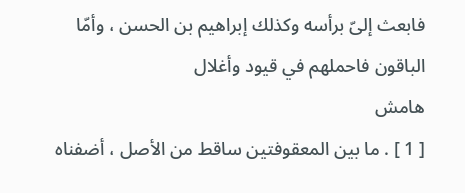فابعث إلىّ برأسه وكذلك إبراهيم بن الحسن ، وأمّا الباقون فاحملهم في قيود وأغلال
هامش
[ 1 ] . ما بين المعقوفتين ساقط من الأصل ، أضفناه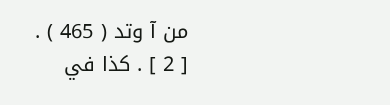من آ وتد ( 465 ) .
[ 2 ] . كذا في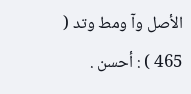الأصل وآ ومط وتد ( 465 ) : أحسن .